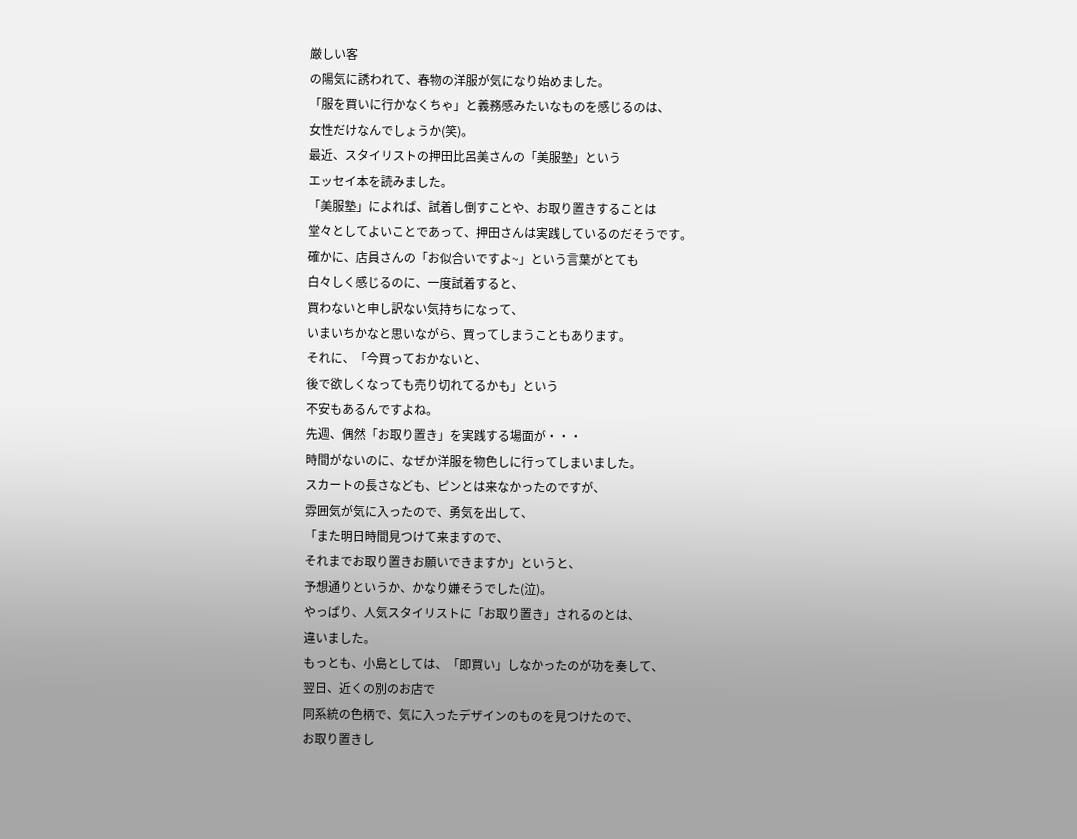厳しい客
の陽気に誘われて、春物の洋服が気になり始めました。
「服を買いに行かなくちゃ」と義務感みたいなものを感じるのは、
女性だけなんでしょうか(笑)。
最近、スタイリストの押田比呂美さんの「美服塾」という
エッセイ本を読みました。
「美服塾」によれば、試着し倒すことや、お取り置きすることは
堂々としてよいことであって、押田さんは実践しているのだそうです。
確かに、店員さんの「お似合いですよ~」という言葉がとても
白々しく感じるのに、一度試着すると、
買わないと申し訳ない気持ちになって、
いまいちかなと思いながら、買ってしまうこともあります。
それに、「今買っておかないと、
後で欲しくなっても売り切れてるかも」という
不安もあるんですよね。
先週、偶然「お取り置き」を実践する場面が・・・
時間がないのに、なぜか洋服を物色しに行ってしまいました。
スカートの長さなども、ピンとは来なかったのですが、
雰囲気が気に入ったので、勇気を出して、
「また明日時間見つけて来ますので、
それまでお取り置きお願いできますか」というと、
予想通りというか、かなり嫌そうでした(泣)。
やっぱり、人気スタイリストに「お取り置き」されるのとは、
違いました。
もっとも、小島としては、「即買い」しなかったのが功を奏して、
翌日、近くの別のお店で
同系統の色柄で、気に入ったデザインのものを見つけたので、
お取り置きし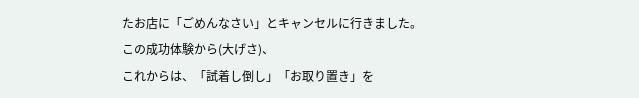たお店に「ごめんなさい」とキャンセルに行きました。
この成功体験から(大げさ)、
これからは、「試着し倒し」「お取り置き」を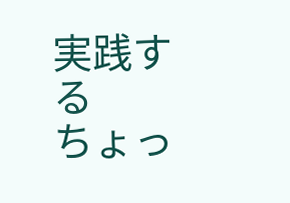実践する
ちょっ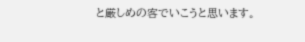と厳しめの客でいこうと思います。